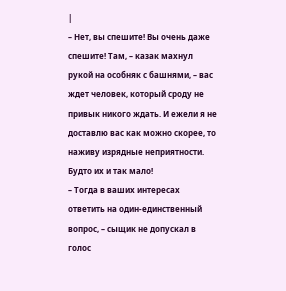|
– Нет, вы спешите! Вы очень даже спешите! Там, – казак махнул рукой на особняк с башнями, – вас ждет человек, который сроду не привык никого ждать. И ежели я не доставлю вас как можно скорее, то наживу изрядные неприятности. Будто их и так мало!
– Тогда в ваших интересах ответить на один-единственный вопрос, – сыщик не допускал в голос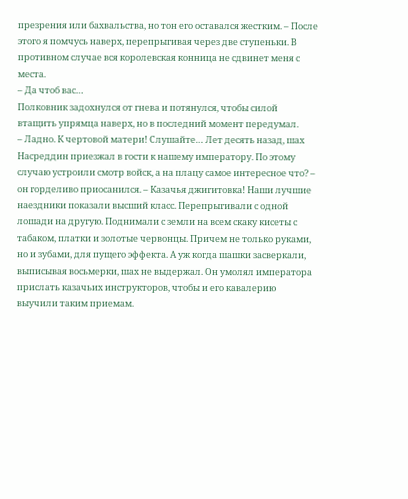презрения или бахвальства, но тон его оставался жестким. – После этого я помчусь наверх, перепрыгивая через две ступеньки. В противном случае вся королевская конница не сдвинет меня с места.
– Да чтоб вас…
Полковник задохнулся от гнева и потянулся, чтобы силой втащить упрямца наверх, но в последний момент передумал.
– Ладно. К чертовой матери! Слушайте… Лет десять назад, шах Насреддин приезжал в гости к нашему императору. По этому случаю устроили смотр войск, а на плацу самое интересное что? – он горделиво приосанился. – Казачья джигитовка! Наши лучшие наездники показали высший класс. Перепрыгивали с одной лошади на другую. Поднимали с земли на всем скаку кисеты с табаком, платки и золотые червонцы. Причем не только руками, но и зубами, для пущего эффекта. А уж когда шашки засверкали, выписывая восьмерки, шах не выдержал. Он умолял императора прислать казачьих инструкторов, чтобы и его кавалерию выучили таким приемам.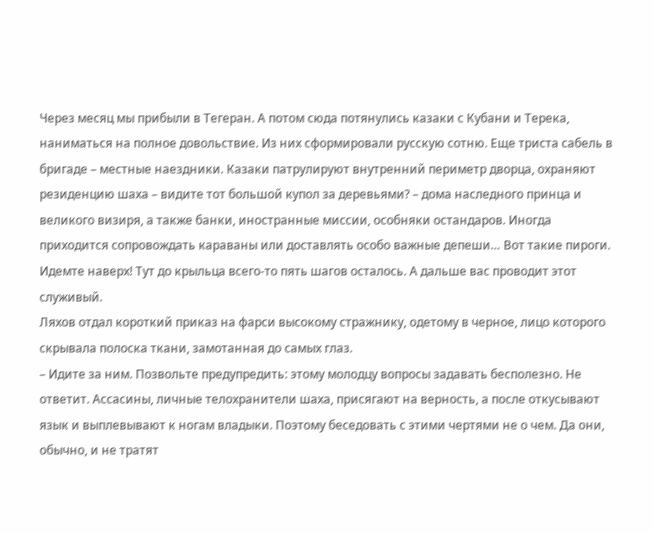Через месяц мы прибыли в Тегеран. А потом сюда потянулись казаки с Кубани и Терека, наниматься на полное довольствие. Из них сформировали русскую сотню. Еще триста сабель в бригаде – местные наездники. Казаки патрулируют внутренний периметр дворца, охраняют резиденцию шаха – видите тот большой купол за деревьями? – дома наследного принца и великого визиря, а также банки, иностранные миссии, особняки остандаров. Иногда приходится сопровождать караваны или доставлять особо важные депеши… Вот такие пироги. Идемте наверх! Тут до крыльца всего-то пять шагов осталось. А дальше вас проводит этот служивый.
Ляхов отдал короткий приказ на фарси высокому стражнику, одетому в черное, лицо которого скрывала полоска ткани, замотанная до самых глаз.
– Идите за ним. Позвольте предупредить: этому молодцу вопросы задавать бесполезно. Не ответит. Ассасины, личные телохранители шаха, присягают на верность, а после откусывают язык и выплевывают к ногам владыки. Поэтому беседовать с этими чертями не о чем. Да они, обычно, и не тратят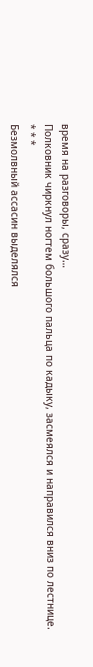время на разговоры, сразу…
Полковник чиркнул ногтем большого пальца по кадыку, засмеялся и направился вниз по лестнице.
* * *
Безмолвный ассасин выделялся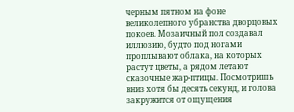черным пятном на фоне великолепного убранства дворцовых покоев. Мозаичный пол создавал иллюзию, будто под ногами проплывают облака, на которых растут цветы, а рядом летают сказочные жар-птицы. Посмотришь вниз хотя бы десять секунд, и голова закружится от ощущения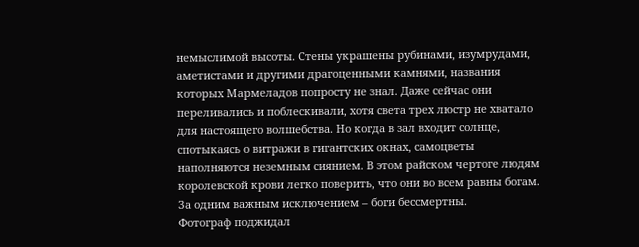немыслимой высоты. Стены украшены рубинами, изумрудами, аметистами и другими драгоценными камнями, названия которых Мармеладов попросту не знал. Даже сейчас они переливались и поблескивали, хотя света трех люстр не хватало для настоящего волшебства. Но когда в зал входит солнце, спотыкаясь о витражи в гигантских окнах, самоцветы наполняются неземным сиянием. В этом райском чертоге людям королевской крови легко поверить, что они во всем равны богам.
За одним важным исключением – боги бессмертны.
Фотограф поджидал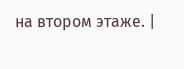на втором этаже. |